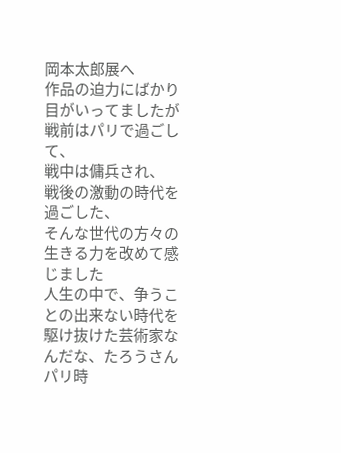岡本太郎展へ
作品の迫力にばかり目がいってましたが
戦前はパリで過ごして、
戦中は傭兵され、
戦後の激動の時代を過ごした、
そんな世代の方々の生きる力を改めて感じました
人生の中で、争うことの出来ない時代を駆け抜けた芸術家なんだな、たろうさん
パリ時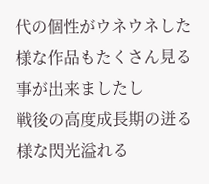代の個性がウネウネした様な作品もたくさん見る事が出来ましたし
戦後の高度成長期の迸る様な閃光溢れる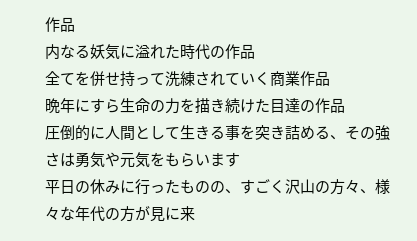作品
内なる妖気に溢れた時代の作品
全てを併せ持って洗練されていく商業作品
晩年にすら生命の力を描き続けた目達の作品
圧倒的に人間として生きる事を突き詰める、その強さは勇気や元気をもらいます
平日の休みに行ったものの、すごく沢山の方々、様々な年代の方が見に来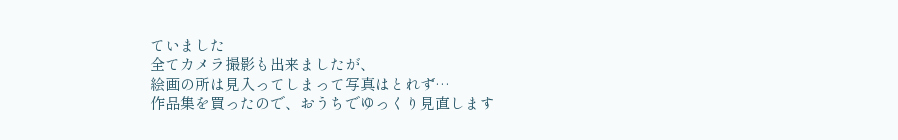ていました
全てカメラ撮影も出来ましたが、
絵画の所は見入ってしまって写真はとれず…
作品集を買ったので、おうちでゆっくり見直します